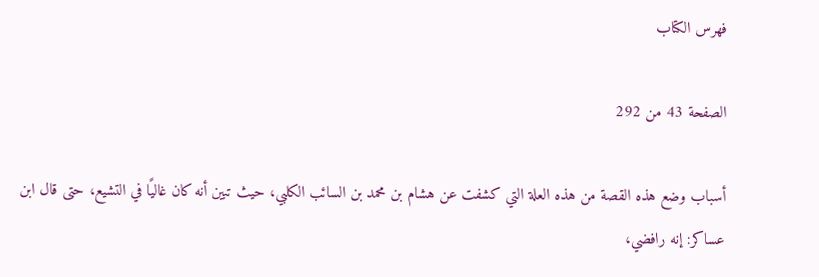فهرس الكتاب

الصفحة 43 من 292

أسباب وضع هذه القصة من هذه العلة التي كشفت عن هشام بن محمد بن السائب الكلبي، حيث تبين أنه كان غاليًا في التشيع، حتى قال ابن عساكر: إنه رافضي،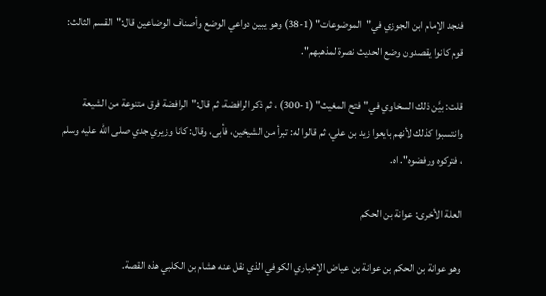فنجد الإمام ابن الجوزي في"الموضوعات" (1-38) وهو يبين دواعي الوضع وأصناف الوضاعين قال:"القسم الثالث: قوم كانوا يقصدون وضع الحديث نصرة لمذهبهم".

قلت: بيَّن ذلك السخاوي في"فتح المغيث" (1-300) ، ثم ذكر الرافضة، ثم قال:"الرافضة فرق متنوعة من الشيعة وانتسبوا كذلك لأنهم بايعوا زيد بن علي، ثم قالوا له: تبرأ من الشيخين، فأبى، وقال: كانا وزيري جدي صلى الله عليه وسلم ، فتركوه ورفضوه". اه.

العلة الأخرى: عوانة بن الحكم

وهو عوانة بن الحكم بن عوانة بن عياض الإخباري الكوفي الذي نقل عنه هشام بن الكلبي هذه القصة.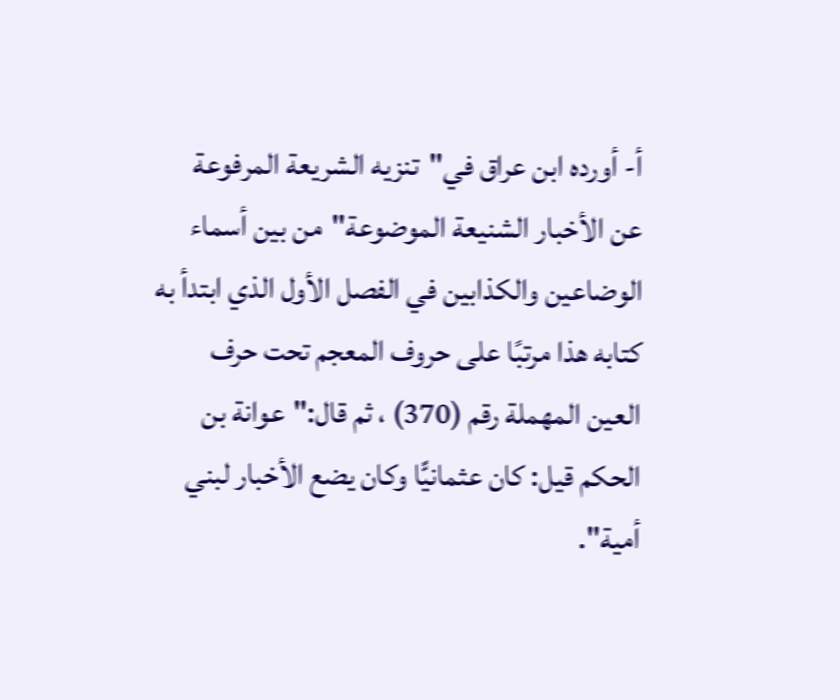أ- أورده ابن عراق في"تنزيه الشريعة المرفوعة عن الأخبار الشنيعة الموضوعة"من بين أسماء الوضاعين والكذابين في الفصل الأول الذي ابتدأ به كتابه هذا مرتبًا على حروف المعجم تحت حرف العين المهملة رقم (370) ، ثم قال:"عوانة بن الحكم قيل: كان عثمانيًّا وكان يضع الأخبار لبني أمية".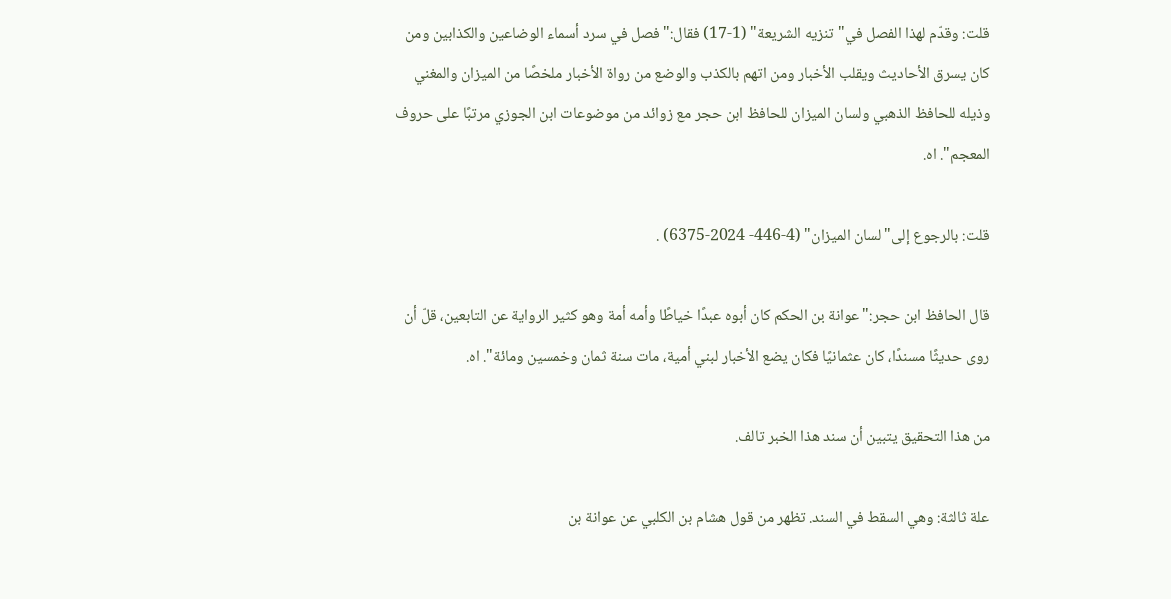قلت: وقدّم لهذا الفصل في"تنزيه الشريعة" (1-17) فقال:"فصل في سرد أسماء الوضاعين والكذابين ومن كان يسرق الأحاديث ويقلب الأخبار ومن اتهم بالكذب والوضع من رواة الأخبار ملخصًا من الميزان والمغني وذيله للحافظ الذهبي ولسان الميزان للحافظ ابن حجر مع زوائد من موضوعات ابن الجوزي مرتبًا على حروف المعجم". اه.

قلت: بالرجوع إلى"لسان الميزان" (4-446- 2024-6375) .

قال الحافظ ابن حجر:"عوانة بن الحكم كان أبوه عبدًا خياطًا وأمه أمة وهو كثير الرواية عن التابعين، قلّ أن روى حديثًا مسندًا، كان عثمانيًا فكان يضع الأخبار لبني أمية، مات سنة ثمان وخمسين ومائة". اه.

من هذا التحقيق يتبين أن سند هذا الخبر تالف.

علة ثالثة: وهي السقط في السند. تظهر من قول هشام بن الكلبي عن عوانة بن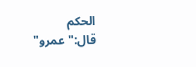الحكم قال:"عمرو"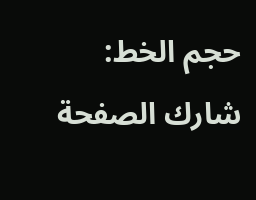حجم الخط:
شارك الصفحة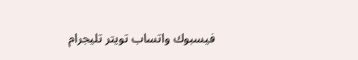فيسبوك واتساب تويتر تليجرام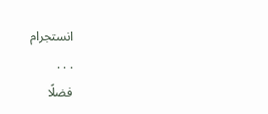انستجرام
. . .
فضلًا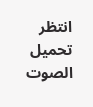انتظر تحميل الصوت